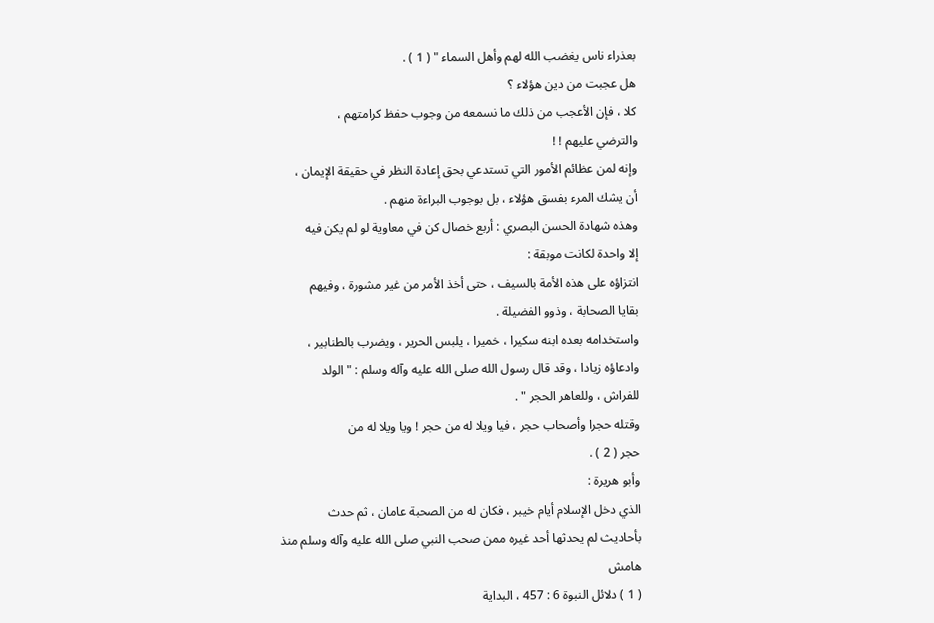بعذراء ناس يغضب الله لهم وأهل السماء " ( 1 ) .
هل عجبت من دين هؤلاء ؟
كلا ، فإن الأعجب من ذلك ما نسمعه من وجوب حفظ كرامتهم ،
والترضي عليهم ! !
وإنه لمن عظائم الأمور التي تستدعي بحق إعادة النظر في حقيقة الإيمان ،
أن يشك المرء بفسق هؤلاء ، بل بوجوب البراءة منهم .
وهذه شهادة الحسن البصري : أربع خصال كن في معاوية لو لم يكن فيه
إلا واحدة لكانت موبقة :
انتزاؤه على هذه الأمة بالسيف ، حتى أخذ الأمر من غير مشورة ، وفيهم
بقايا الصحابة ، وذوو الفضيلة .
واستخدامه بعده ابنه سكيرا ، خميرا ، يلبس الحرير ، ويضرب بالطنابير ،
وادعاؤه زيادا ، وقد قال رسول الله صلى الله عليه وآله وسلم : " الولد
للفراش ، وللعاهر الحجر " .
وقتله حجرا وأصحاب حجر ، فيا ويلا له من حجر ! ويا ويلا له من
حجر ( 2 ) .
وأبو هريرة :
الذي دخل الإسلام أيام خيبر ، فكان له من الصحبة عامان ، ثم حدث
بأحاديث لم يحدثها أحد غيره ممن صحب النبي صلى الله عليه وآله وسلم منذ
هامش
( 1 ) دلائل النبوة 6 : 457 ، البداية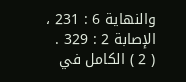والنهاية 6 : 231 ، الإصابة 2 : 329 .
( 2 ) الكامل في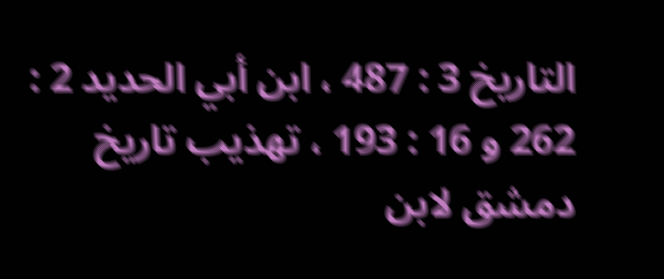التاريخ 3 : 487 ، ابن أبي الحديد 2 : 262 و 16 : 193 ، تهذيب تاريخ دمشق لابن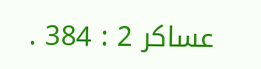عساكر 2 : 384 .